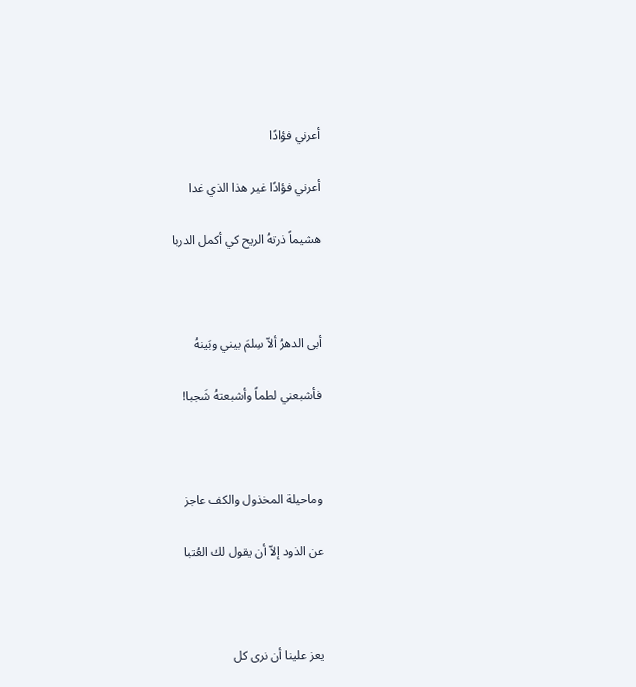أعرني فؤادًا

أعرني فؤادًا غير هذا الذي غدا

هشيماً ذرتهُ الريح كي أكمل الدربا



أبى الدهرُ ألاّ سِلمَ بيني وبَينهُ

فأشبعني لطماً وأشبعتهُ شَجبا!



وماحيلة المخذول والكف عاجز

عن الذود إلاّ أن يقول لك العُتبا



يعز علينا أن نرى كل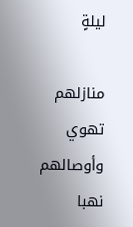ليلةٍ

منازلهم تهوي وأوصالهم نهبا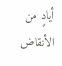أيادٍ من الأنقاض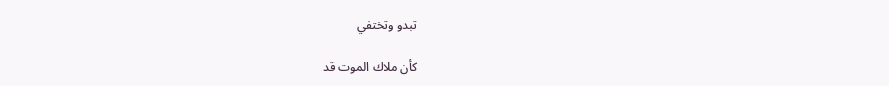تبدو وتختفي

كأن ملاك الموت قد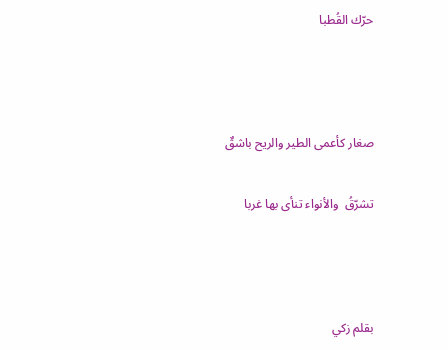حرّك القُطبا



صغار كأعمى الطير والريح باشقٌ

تشرّقُ  والأنواء تنأى بها غربا



بقلم زكي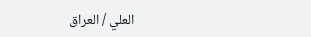العلي / العراق